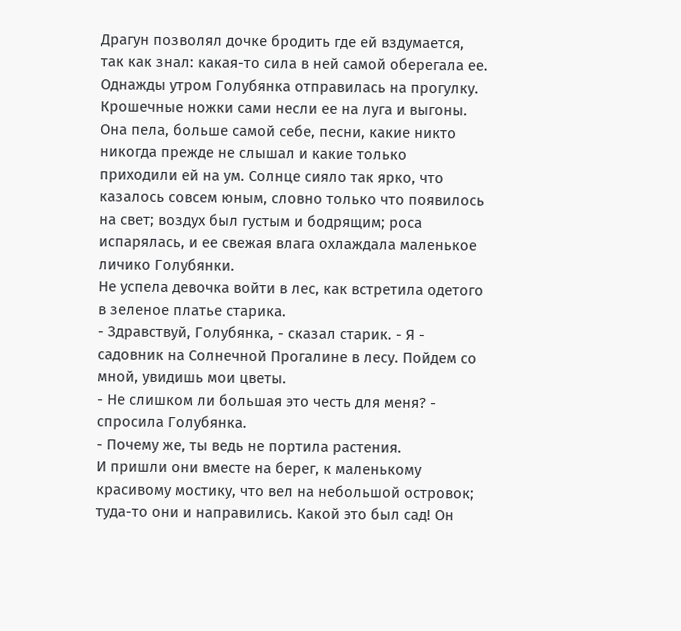Драгун позволял дочке бродить где ей вздумается, так как знал: какая-то сила в ней самой оберегала ее.
Однажды утром Голубянка отправилась на прогулку. Крошечные ножки сами несли ее на луга и выгоны. Она пела, больше самой себе, песни, какие никто никогда прежде не слышал и какие только приходили ей на ум. Солнце сияло так ярко, что казалось совсем юным, словно только что появилось на свет; воздух был густым и бодрящим; роса испарялась, и ее свежая влага охлаждала маленькое личико Голубянки.
Не успела девочка войти в лес, как встретила одетого в зеленое платье старика.
- Здравствуй, Голубянка, - сказал старик. - Я - садовник на Солнечной Прогалине в лесу. Пойдем со мной, увидишь мои цветы.
- Не слишком ли большая это честь для меня? - спросила Голубянка.
- Почему же, ты ведь не портила растения.
И пришли они вместе на берег, к маленькому красивому мостику, что вел на небольшой островок; туда-то они и направились. Какой это был сад! Он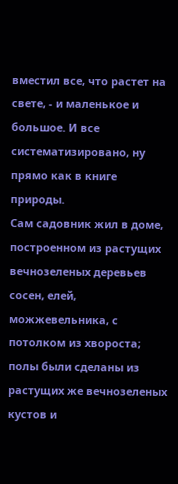вместил все, что растет на свете, - и маленькое и большое. И все систематизировано, ну прямо как в книге природы.
Сам садовник жил в доме, построенном из растущих вечнозеленых деревьев сосен, елей, можжевельника, с потолком из хвороста; полы были сделаны из растущих же вечнозеленых кустов и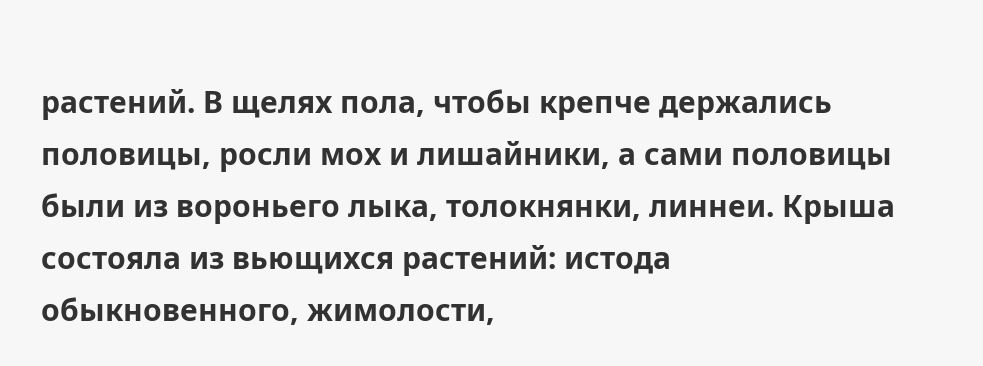растений. В щелях пола, чтобы крепче держались половицы, росли мох и лишайники, а сами половицы были из вороньего лыка, толокнянки, линнеи. Крыша состояла из вьющихся растений: истода обыкновенного, жимолости,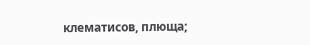клематисов, плюща;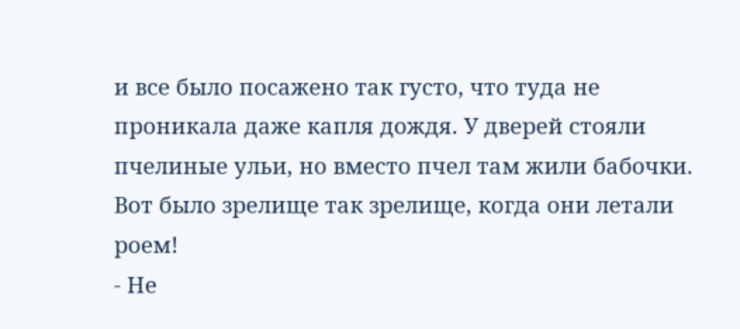и все было посажено так густо, что туда не проникала даже капля дождя. У дверей стояли пчелиные ульи, но вместо пчел там жили бабочки. Вот было зрелище так зрелище, когда они летали роем!
- Не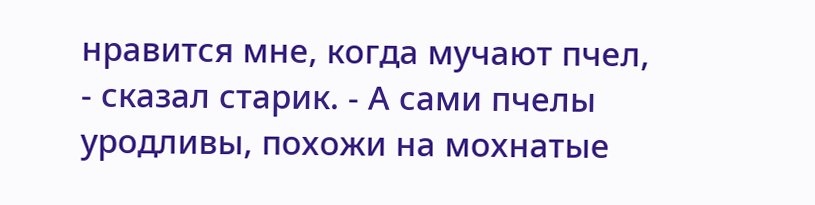нравится мне, когда мучают пчел, - сказал старик. - А сами пчелы уродливы, похожи на мохнатые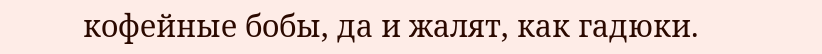кофейные бобы, да и жалят, как гадюки.